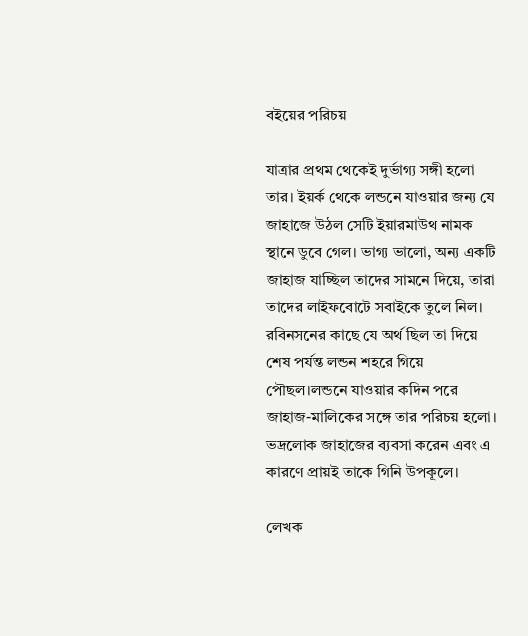বইয়ের পরিচয়

যাত্রার প্রথম থেকেই দুর্ভাগ্য সঙ্গী হলো তার। ইয়র্ক থেকে লন্ডনে যাওয়ার জন্য যে জাহাজে উঠল সেটি ইয়ারমাউথ নামক স্থানে ডুবে গেল। ভাগ্য ভালো, অন্য একটি জাহাজ যাচ্ছিল তাদের সামনে দিয়ে, তারা তাদের লাইফবোটে সবাইকে তুলে নিল। রবিনসনের কাছে যে অর্থ ছিল তা দিয়ে শেষ পর্যন্ত লন্ডন শহরে গিয়ে পৌছল।লন্ডনে যাওয়ার কদিন পরে জাহাজ-মালিকের সঙ্গে তার পরিচয় হলো। ভদ্রলোক জাহাজের ব্যবসা করেন এবং এ কারণে প্রায়ই তাকে গিনি উপকূলে।

লেখক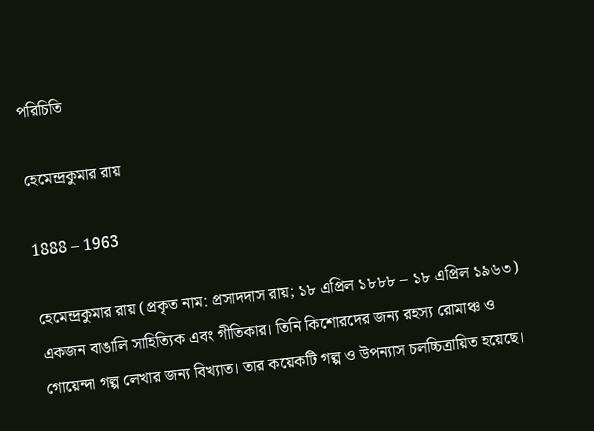পরিচিতি

হেমেন্দ্রকুমার রায়

1888 – 1963

হেমেন্দ্রকুমার রায় (প্রকৃত নাম: প্রসাদদাস রায়; ১৮ এপ্রিল ১৮৮৮ – ১৮ এপ্রিল ১৯৬৩) একজন বাঙালি সাহিত্যিক এবং গীতিকার। তিনি কিশোরদের জন্য রহস্য রোমাঞ্চ ও গোয়েন্দা গল্প লেখার জন্য বিখ্যাত। তার কয়েকটি গল্প ও উপন্যাস চলচ্চিত্রায়িত হয়েছে।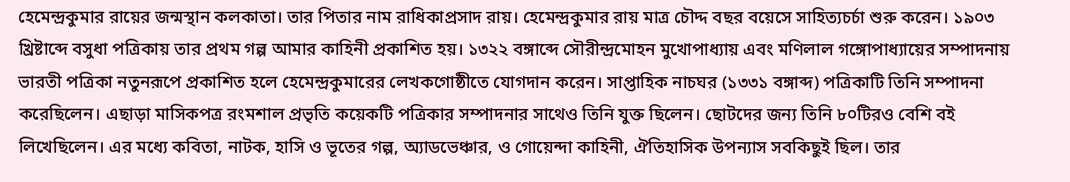হেমেন্দ্রকুমার রায়ের জন্মস্থান কলকাতা। তার পিতার নাম রাধিকাপ্রসাদ রায়। হেমেন্দ্রকুমার রায় মাত্র চৌদ্দ বছর বয়েসে সাহিত্যচর্চা শুরু করেন। ১৯০৩ খ্রিষ্টাব্দে বসুধা পত্রিকায় তার প্রথম গল্প আমার কাহিনী প্রকাশিত হয়। ১৩২২ বঙ্গাব্দে সৌরীন্দ্রমোহন মুখোপাধ্যায় এবং মণিলাল গঙ্গোপাধ্যায়ের সম্পাদনায় ভারতী পত্রিকা নতুনরূপে প্রকাশিত হলে হেমেন্দ্রকুমারের লেখকগোষ্ঠীতে যোগদান করেন। সাপ্তাহিক নাচঘর (১৩৩১ বঙ্গাব্দ) পত্রিকাটি তিনি সম্পাদনা করেছিলেন। এছাড়া মাসিকপত্র রংমশাল প্রভৃতি কয়েকটি পত্রিকার সম্পাদনার সাথেও তিনি যুক্ত ছিলেন। ছোটদের জন্য তিনি ৮০টিরও বেশি বই লিখেছিলেন। এর মধ্যে কবিতা, নাটক, হাসি ও ভূতের গল্প, অ্যাডভেঞ্চার, ও গোয়েন্দা কাহিনী, ঐতিহাসিক উপন্যাস সবকিছুই ছিল। তার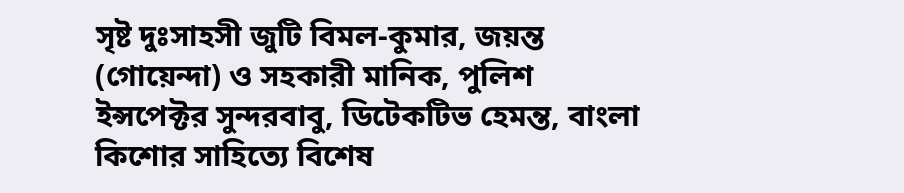সৃষ্ট দুঃসাহসী জুটি বিমল-কুমার, জয়ন্ত (গোয়েন্দা) ও সহকারী মানিক, পুলিশ ইন্সপেক্টর সুন্দরবাবু, ডিটেকটিভ হেমন্ত, বাংলা কিশোর সাহিত্যে বিশেষ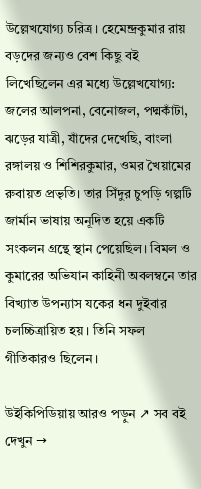উল্লেখযোগ্য চরিত্র। হেমেন্দ্রকুমার রায় বড়দের জন্যও বেশ কিছু বই লিখেছিলেন এর মধ্যে উল্লেখযোগ্য: জলের আলপনা, বেনোজল, পদ্মকাঁটা, ঝড়ের যাত্রী, যাঁদের দেখেছি, বাংলা রঙ্গালয় ও শিশিরকুমার, ওমর খৈয়ামের রুবায়ত প্রভৃতি। তার সিঁদুর চুপড়ি গল্পটি জার্মান ভাষায় অনূদিত হয়ে একটি সংকলন গ্রন্থে স্থান পেয়েছিল। বিমল ও কুমারের অভিযান কাহিনী অবলম্বনে তার বিখ্যাত উপন্যাস যকের ধন দুইবার চলচ্চিত্রায়িত হয়। তিনি সফল গীতিকারও ছিলেন।

উইকিপিডিয়ায় আরও পড়ুন ↗ সব বই দেখুন →